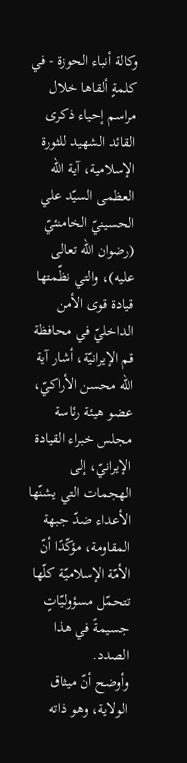وكالة أنباء الحوزة - في كلمةٍ ألقاها خلال مراسم إحياء ذكرى القائد الشهيد للثورة الإسلامية، آية اللّه العظمى السيّد علي الحسينيّ الخامنئيّ (رضوان اللّه تعالى عليه)، والتي نظّمتها قيادة قوى الأمن الداخليّ في محافظة قم الإيرانيّة، أشار آية اللّه محسن الأراكيّ، عضو هيئة رئاسة مجلس خبراء القيادة الإيرانيّ، إلى الهجمات التي يشنّها الأعداء ضدّ جبهة المقاومة، مؤكّدًا أنّ الأمّة الإسلاميّة كلّها تتحمّل مسؤوليّاتٍ جسيمةً في هذا الصدد.
وأوضح أنّ ميثاق الولاية، وهو ذاته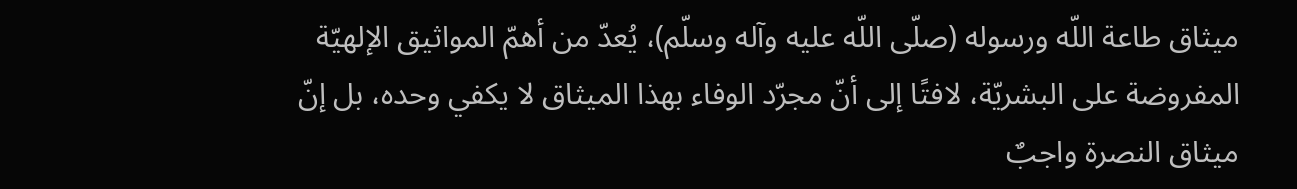ميثاق طاعة اللّه ورسوله (صلّى اللّه عليه وآله وسلّم)، يُعدّ من أهمّ المواثيق الإلهيّة المفروضة على البشريّة، لافتًا إلى أنّ مجرّد الوفاء بهذا الميثاق لا يكفي وحده، بل إنّ ميثاق النصرة واجبٌ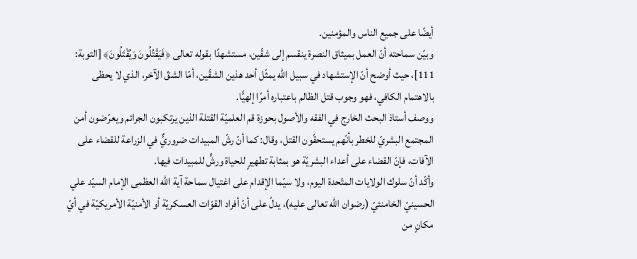أيضًا على جميع الناس والمؤمنين.
وبيّن سماحته أنّ العمل بميثاق النصرة ينقسم إلى شقّين، مستشهدًا بقوله تعالى ﴿فَيَقْتُلُونَ وَيُقْتَلُونَ﴾ [التوبة: 111]، حيث أوضح أنّ الإستشهاد في سبيل اللّه يمثّل أحد هذين الشقّين، أمّا الشقّ الآخر، الذي لا يحظى بالاهتمام الكافي، فهو وجوب قتل الظالم باعتباره أمرًا إلهيًّا.
ووصف أستاذ البحث الخارج في الفقه والأصول بحوزة قم العلميّة القتلة الذين يرتكبون الجرائم ويعرّضون أمن المجتمع البشريّ للخطر بأنّهم يستحقّون القتل، وقال: كما أنّ رشّ المبيدات ضروريٌّ في الزراعة للقضاء على الآفات، فإنّ القضاء على أعداء البشريّة هو بمثابة تطهيرٍ للحياة ورشٍّ للمبيدات فيها.
وأكّد أنّ سلوك الولايات المتّحدة اليوم، ولا سيّما الإقدام على اغتيال سماحة آية اللّه العظمى الإمام السيّد علي الحسينيّ الخامنئيّ (رضوان اللّه تعالى عليه)، يدلّ على أنّ أفراد القوّات العسكريّة أو الأمنيّة الأمريكيّة في أيّ مكانٍ من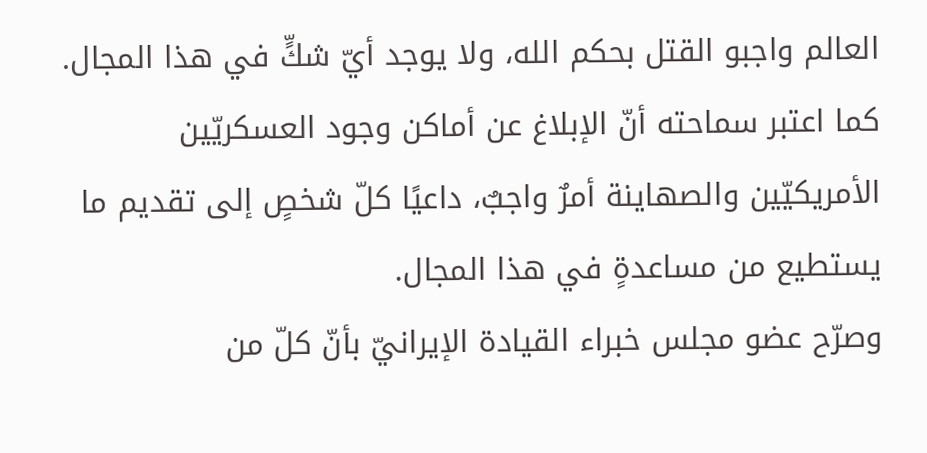العالم واجبو القتل بحكم الله، ولا يوجد أيّ شكٍّ في هذا المجال.
كما اعتبر سماحته أنّ الإبلاغ عن أماكن وجود العسكريّين الأمريكيّين والصهاينة أمرٌ واجبٌ، داعيًا كلّ شخصٍ إلى تقديم ما يستطيع من مساعدةٍ في هذا المجال.
وصرّح عضو مجلس خبراء القيادة الإيرانيّ بأنّ كلّ من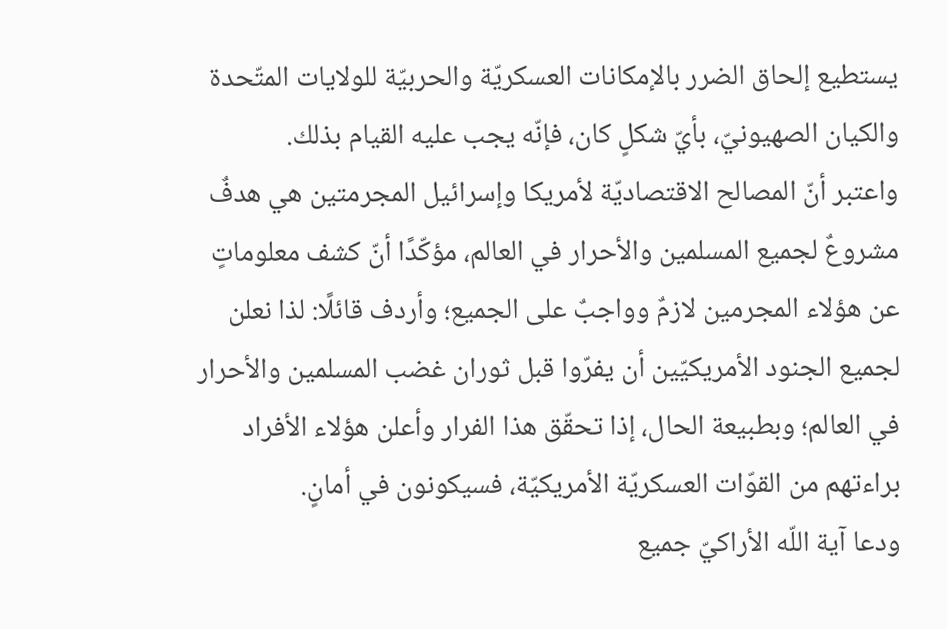يستطيع إلحاق الضرر بالإمكانات العسكريّة والحربيّة للولايات المتّحدة والكيان الصهيونيّ، بأيّ شكلٍ كان، فإنّه يجب عليه القيام بذلك.
واعتبر أنّ المصالح الاقتصاديّة لأمريكا وإسرائيل المجرمتين هي هدفٌ مشروعٌ لجميع المسلمين والأحرار في العالم، مؤكّدًا أنّ كشف معلوماتٍ عن هؤلاء المجرمين لازمٌ وواجبٌ على الجميع؛ وأردف قائلًا: لذا نعلن لجميع الجنود الأمريكيّين أن يفرّوا قبل ثوران غضب المسلمين والأحرار في العالم؛ وبطبيعة الحال، إذا تحقّق هذا الفرار وأعلن هؤلاء الأفراد براءتهم من القوّات العسكريّة الأمريكيّة، فسيكونون في أمانٍ.
ودعا آية اللّه الأراكيّ جميع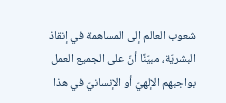شعوب العالم إلى المساهمة في إنقاذ البشريّة، مبيّنًا أنّ على الجميع العمل بواجبهم الإلهيّ أو الإنسانيّ في هذا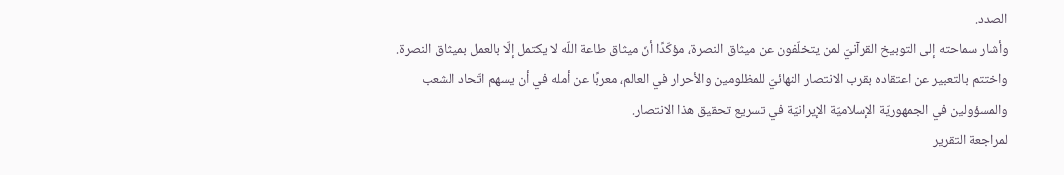الصدد.
وأشار سماحته إلى التوبيخ القرآنيّ لمن يتخلّفون عن ميثاق النصرة، مؤكّدًا أنّ ميثاق طاعة اللّه لا يكتمل إلّا بالعمل بميثاق النصرة.
واختتم بالتعبير عن اعتقاده بقرب الانتصار النهائيّ للمظلومين والأحرار في العالم، معربًا عن أمله في أن يسهم اتّحاد الشعب والمسؤولين في الجمهوريّة الإسلاميّة الإيرانيّة في تسريع تحقيق هذا الانتصار.
لمراجعة التقرير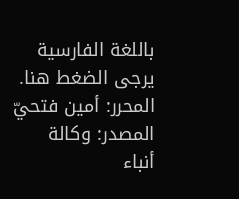باللغة الفارسية يرجى الضغط هنا.
المحرر: أمين فتحيّ
المصدر: وكالة أنباء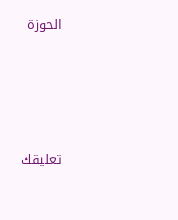الحوزة





تعليقك